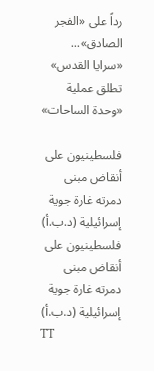رداً على «الفجر الصادق»... «سرايا القدس» تطلق عملية «وحدة الساحات»

فلسطينيون على أنقاض مبنى دمرته غارة جوية إسرائيلية (د.ب.أ)
فلسطينيون على أنقاض مبنى دمرته غارة جوية إسرائيلية (د.ب.أ)
TT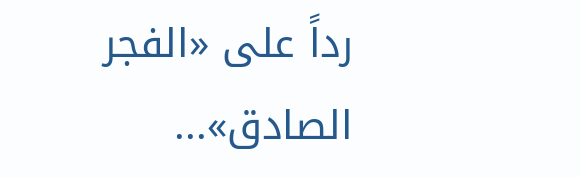رداً على «الفجر الصادق»...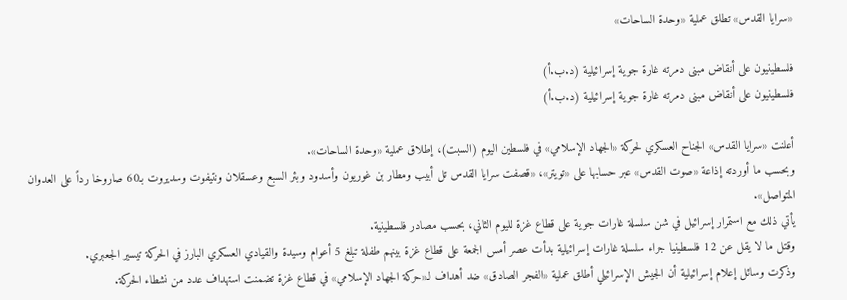«سرايا القدس» تطلق عملية «وحدة الساحات»

فلسطينيون على أنقاض مبنى دمرته غارة جوية إسرائيلية (د.ب.أ)
فلسطينيون على أنقاض مبنى دمرته غارة جوية إسرائيلية (د.ب.أ)

أعلنت «سرايا القدس» الجناح العسكري لحركة «الجهاد الإسلامي» في فلسطين اليوم (السبت)، إطلاق عملية «وحدة الساحات».
وبحسب ما أوردته إذاعة «صوت القدس» عبر حسابها على «تويتر»، «قصفت سرايا القدس تل أبيب ومطار بن غوريون وأسدود وبئر السبع وعسقلان ونتيفوت وسديروت بـ60 صاروخا رداً على العدوان المتواصل».
يأتي ذلك مع استمرار إسرائيل في شن سلسلة غارات جوية على قطاع غزة لليوم الثاني، بحسب مصادر فلسطينية.
وقتل ما لا يقل عن 12 فلسطينيا جراء سلسلة غارات إسرائيلية بدأت عصر أمس الجمعة على قطاع غزة بينهم طفلة تبلغ 5 أعوام وسيدة والقيادي العسكري البارز في الحركة تيسير الجعبري.
وذكرت وسائل إعلام إسرائيلية أن الجيش الإسرائيلي أطلق عملية «الفجر الصادق» ضد أهداف لـ«حركة الجهاد الإسلامي» في قطاع غزة تضمنت استهداف عدد من نشطاء الحركة.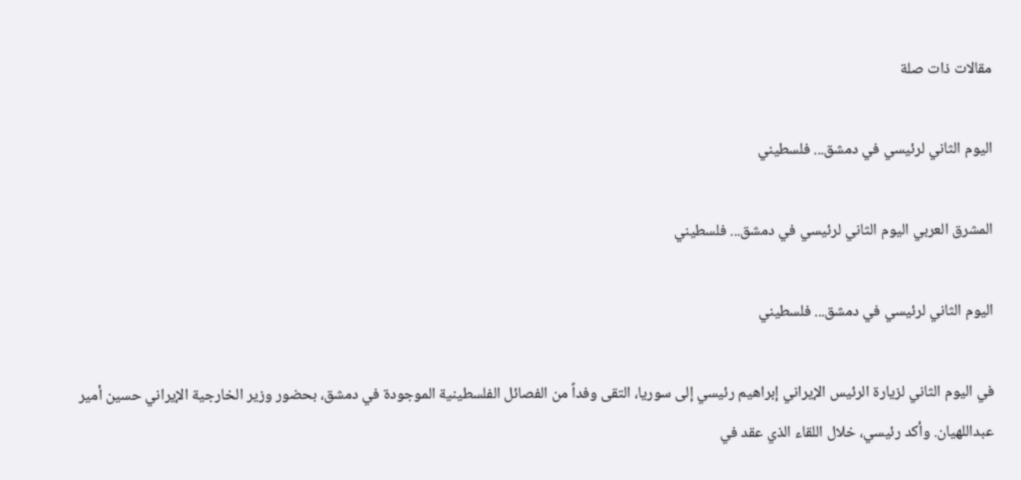مقالات ذات صلة

اليوم الثاني لرئيسي في دمشق... فلسطيني

المشرق العربي اليوم الثاني لرئيسي في دمشق... فلسطيني

اليوم الثاني لرئيسي في دمشق... فلسطيني

في اليوم الثاني لزيارة الرئيس الإيراني إبراهيم رئيسي إلى سوريا، التقى وفداً من الفصائل الفلسطينية الموجودة في دمشق، بحضور وزير الخارجية الإيراني حسين أمير عبداللهيان. وأكد رئيسي، خلال اللقاء الذي عقد في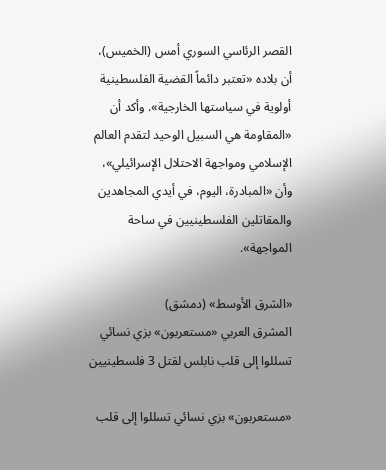القصر الرئاسي السوري أمس (الخميس)، أن بلاده «تعتبر دائماً القضية الفلسطينية أولوية في سياستها الخارجية». وأكد أن «المقاومة هي السبيل الوحيد لتقدم العالم الإسلامي ومواجهة الاحتلال الإسرائيلي»، وأن «المبادرة، اليوم، في أيدي المجاهدين والمقاتلين الفلسطينيين في ساحة المواجهة».

«الشرق الأوسط» (دمشق)
المشرق العربي «مستعربون» بزي نسائي تسللوا إلى قلب نابلس لقتل 3 فلسطينيين

«مستعربون» بزي نسائي تسللوا إلى قلب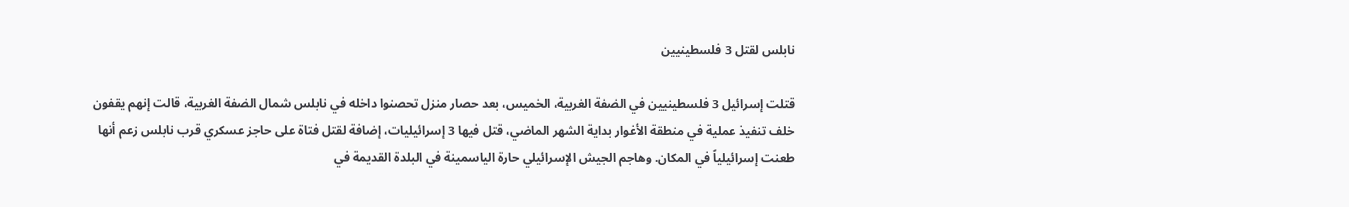نابلس لقتل 3 فلسطينيين

قتلت إسرائيل 3 فلسطينيين في الضفة الغربية، الخميس، بعد حصار منزل تحصنوا داخله في نابلس شمال الضفة الغربية، قالت إنهم يقفون خلف تنفيذ عملية في منطقة الأغوار بداية الشهر الماضي، قتل فيها 3 إسرائيليات، إضافة لقتل فتاة على حاجز عسكري قرب نابلس زعم أنها طعنت إسرائيلياً في المكان. وهاجم الجيش الإسرائيلي حارة الياسمينة في البلدة القديمة في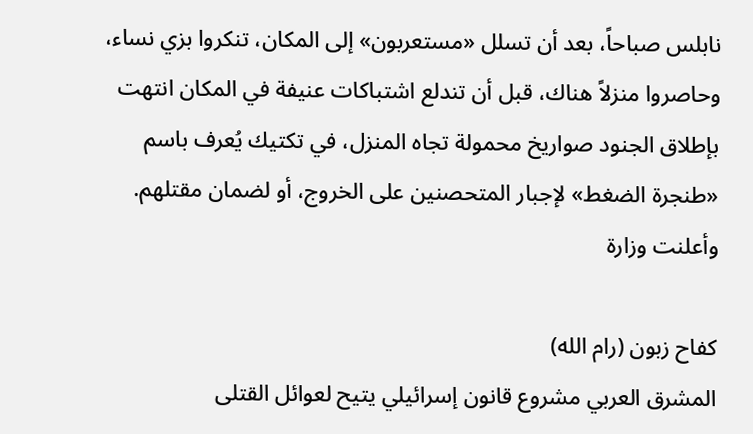نابلس صباحاً، بعد أن تسلل «مستعربون» إلى المكان، تنكروا بزي نساء، وحاصروا منزلاً هناك، قبل أن تندلع اشتباكات عنيفة في المكان انتهت بإطلاق الجنود صواريخ محمولة تجاه المنزل، في تكتيك يُعرف باسم «طنجرة الضغط» لإجبار المتحصنين على الخروج، أو لضمان مقتلهم. وأعلنت وزارة

كفاح زبون (رام الله)
المشرق العربي مشروع قانون إسرائيلي يتيح لعوائل القتلى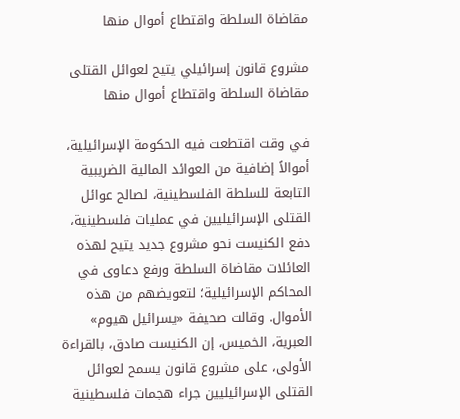مقاضاة السلطة واقتطاع أموال منها

مشروع قانون إسرائيلي يتيح لعوائل القتلى مقاضاة السلطة واقتطاع أموال منها

في وقت اقتطعت فيه الحكومة الإسرائيلية، أموالاً إضافية من العوائد المالية الضريبية التابعة للسلطة الفلسطينية، لصالح عوائل القتلى الإسرائيليين في عمليات فلسطينية، دفع الكنيست نحو مشروع جديد يتيح لهذه العائلات مقاضاة السلطة ورفع دعاوى في المحاكم الإسرائيلية؛ لتعويضهم من هذه الأموال. وقالت صحيفة «يسرائيل هيوم» العبرية، الخميس، إن الكنيست صادق، بالقراءة الأولى، على مشروع قانون يسمح لعوائل القتلى الإسرائيليين جراء هجمات فلسطينية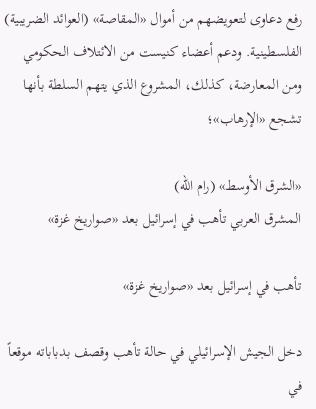رفع دعاوى لتعويضهم من أموال «المقاصة» (العوائد الضريبية) الفلسطينية. ودعم أعضاء كنيست من الائتلاف الحكومي ومن المعارضة، كذلك، المشروع الذي يتهم السلطة بأنها تشجع «الإرهاب»؛

«الشرق الأوسط» (رام الله)
المشرق العربي تأهب في إسرائيل بعد «صواريخ غزة»

تأهب في إسرائيل بعد «صواريخ غزة»

دخل الجيش الإسرائيلي في حالة تأهب وقصف بدباباته موقعاً في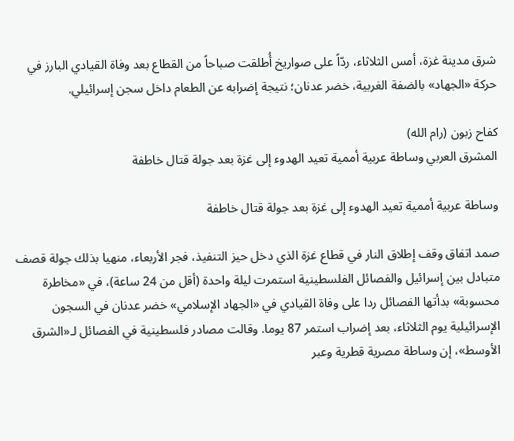شرق مدينة غزة، أمس الثلاثاء، ردّاً على صواريخ أُطلقت صباحاً من القطاع بعد وفاة القيادي البارز في حركة «الجهاد» بالضفة الغربية، خضر عدنان؛ نتيجة إضرابه عن الطعام داخل سجن إسرائيلي.

كفاح زبون (رام الله)
المشرق العربي وساطة عربية أممية تعيد الهدوء إلى غزة بعد جولة قتال خاطفة

وساطة عربية أممية تعيد الهدوء إلى غزة بعد جولة قتال خاطفة

صمد اتفاق وقف إطلاق النار في قطاع غزة الذي دخل حيز التنفيذ، فجر الأربعاء، منهيا بذلك جولة قصف متبادل بين إسرائيل والفصائل الفلسطينية استمرت ليلة واحدة (أقل من 24 ساعة)، في «مخاطرة محسوبة» بدأتها الفصائل ردا على وفاة القيادي في «الجهاد الإسلامي» خضر عدنان في السجون الإسرائيلية يوم الثلاثاء، بعد إضراب استمر 87 يوما. وقالت مصادر فلسطينية في الفصائل لـ«الشرق الأوسط»، إن وساطة مصرية قطرية وعبر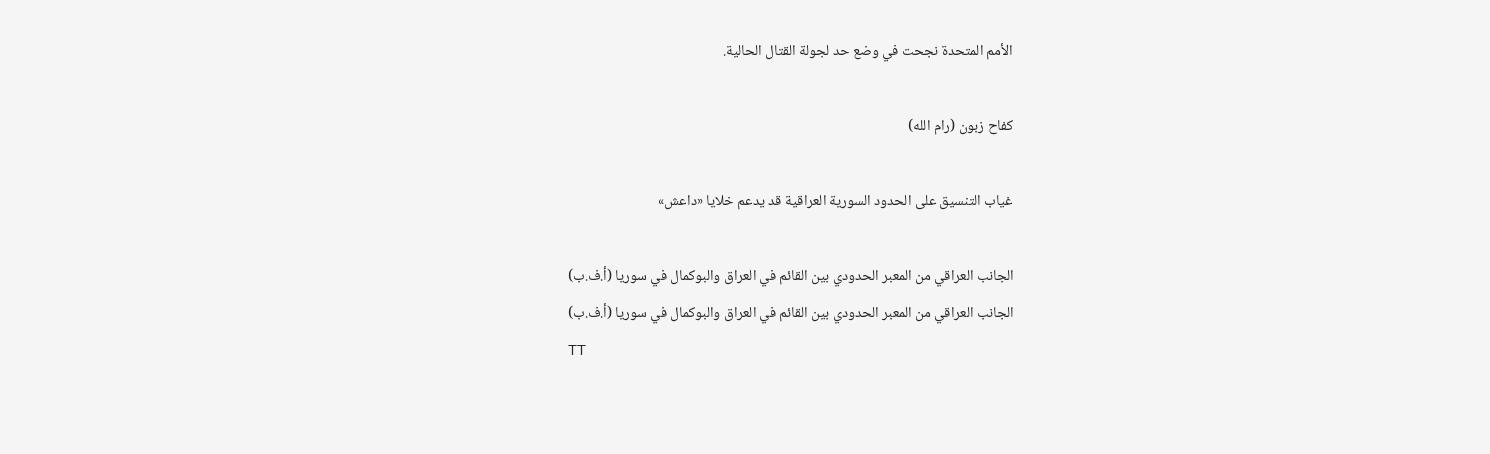الأمم المتحدة نجحت في وضع حد لجولة القتال الحالية.

كفاح زبون (رام الله)

غياب التنسيق على الحدود السورية العراقية قد يدعم خلايا «داعش»

الجانب العراقي من المعبر الحدودي بين القائم في العراق والبوكمال في سوريا (أ.ف.ب)
الجانب العراقي من المعبر الحدودي بين القائم في العراق والبوكمال في سوريا (أ.ف.ب)
TT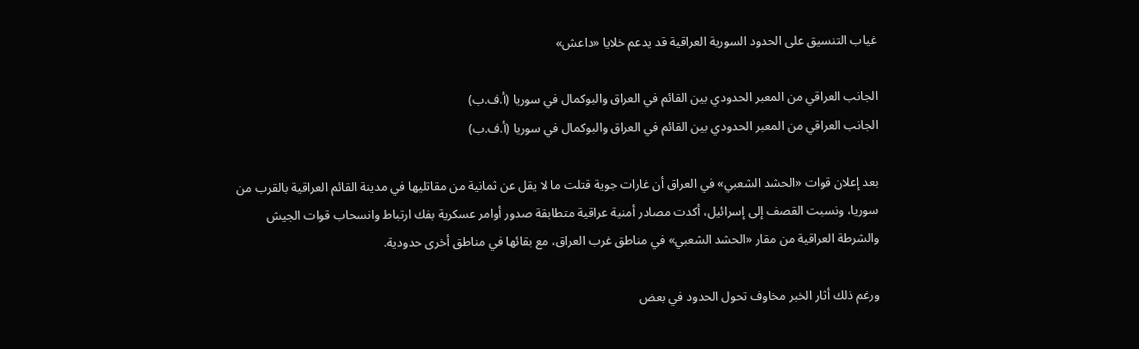غياب التنسيق على الحدود السورية العراقية قد يدعم خلايا «داعش»

الجانب العراقي من المعبر الحدودي بين القائم في العراق والبوكمال في سوريا (أ.ف.ب)
الجانب العراقي من المعبر الحدودي بين القائم في العراق والبوكمال في سوريا (أ.ف.ب)

بعد إعلان قوات «الحشد الشعبي» في العراق أن غارات جوية قتلت ما لا يقل عن ثمانية من مقاتليها في مدينة القائم العراقية بالقرب من سوريا، ونسبت القصف إلى إسرائيل، أكدت مصادر أمنية عراقية متطابقة صدور أوامر عسكرية بفك ارتباط وانسحاب قوات الجيش والشرطة العراقية من مقار «الحشد الشعبي» في مناطق غرب العراق، مع بقائها في مناطق أخرى حدودية.

ورغم ذلك أثار الخبر مخاوف تحول الحدود في بعض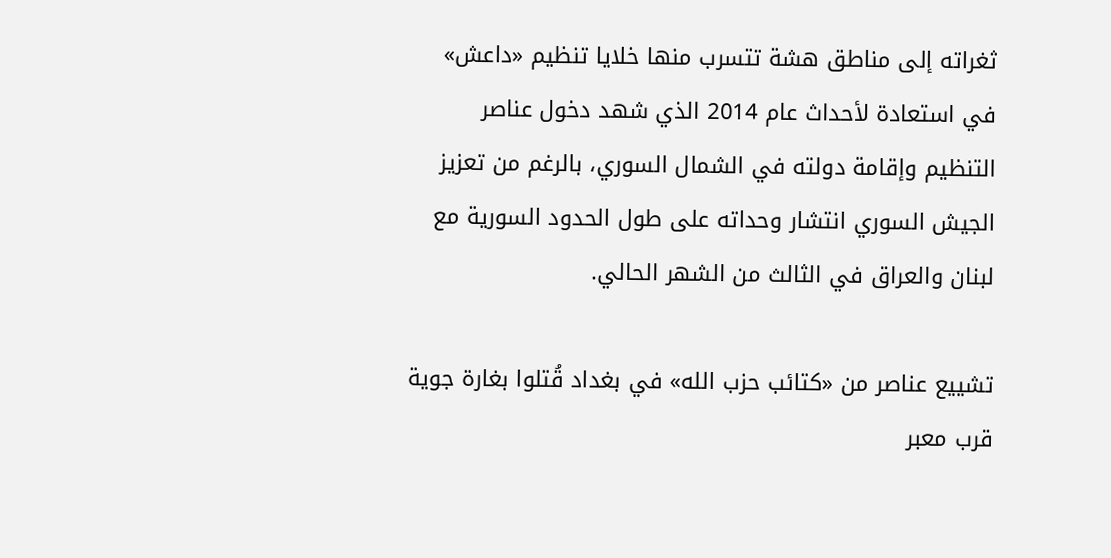ثغراته إلى مناطق هشة تتسرب منها خلايا تنظيم «داعش» في استعادة لأحداث عام 2014 الذي شهد دخول عناصر التنظيم وإقامة دولته في الشمال السوري، بالرغم من تعزيز الجيش السوري انتشار وحداته على طول الحدود السورية مع لبنان والعراق في الثالث من الشهر الحالي.

تشييع عناصر من «كتائب حزب الله» في بغداد قُتلوا بغارة جوية قرب معبر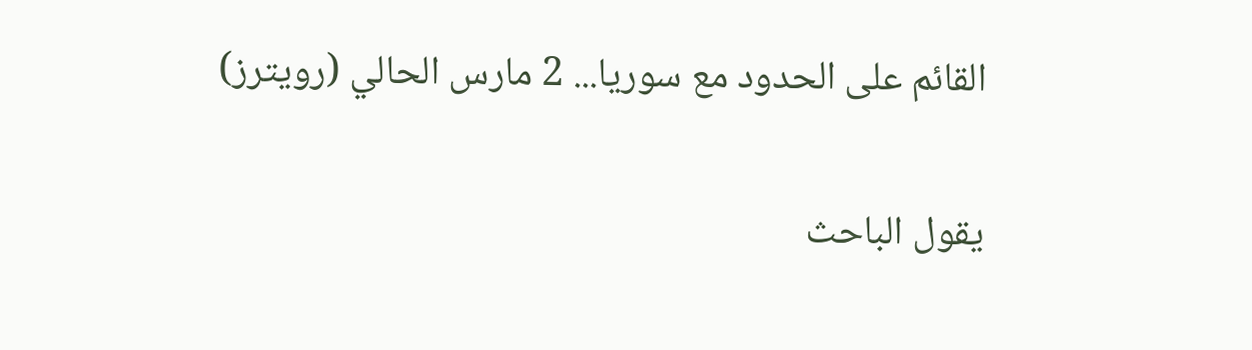القائم على الحدود مع سوريا... 2 مارس الحالي (رويترز)

يقول الباحث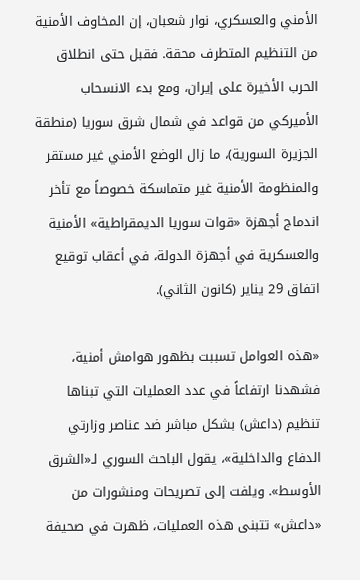الأمني والعسكري، نوار شعبان، إن المخاوف الأمنية من التنظيم المتطرف محقة. فقبل حتى انطلاق الحرب الأخيرة على إيران، ومع بدء الانسحاب الأميركي من قواعد في شمال شرق سوريا (منطقة الجزيرة السورية)، ما زال الوضع الأمني غير مستقر والمنظومة الأمنية غير متماسكة خصوصاً مع تأخر اندماج أجهزة «قوات سوريا الديمقراطية» الأمنية والعسكرية في أجهزة الدولة، في أعقاب توقيع اتفاق 29 يناير (كانون الثاني).

«هذه العوامل تسببت بظهور هوامش أمنية، فشهدنا ارتفاعاً في عدد العمليات التي تبناها تنظيم (داعش) بشكل مباشر ضد عناصر وزارتي الدفاع والداخلية»، يقول الباحث السوري لـ«الشرق الأوسط». ويلفت إلى تصريحات ومنشورات من «داعش» تتبنى هذه العمليات، ظهرت في صحيفة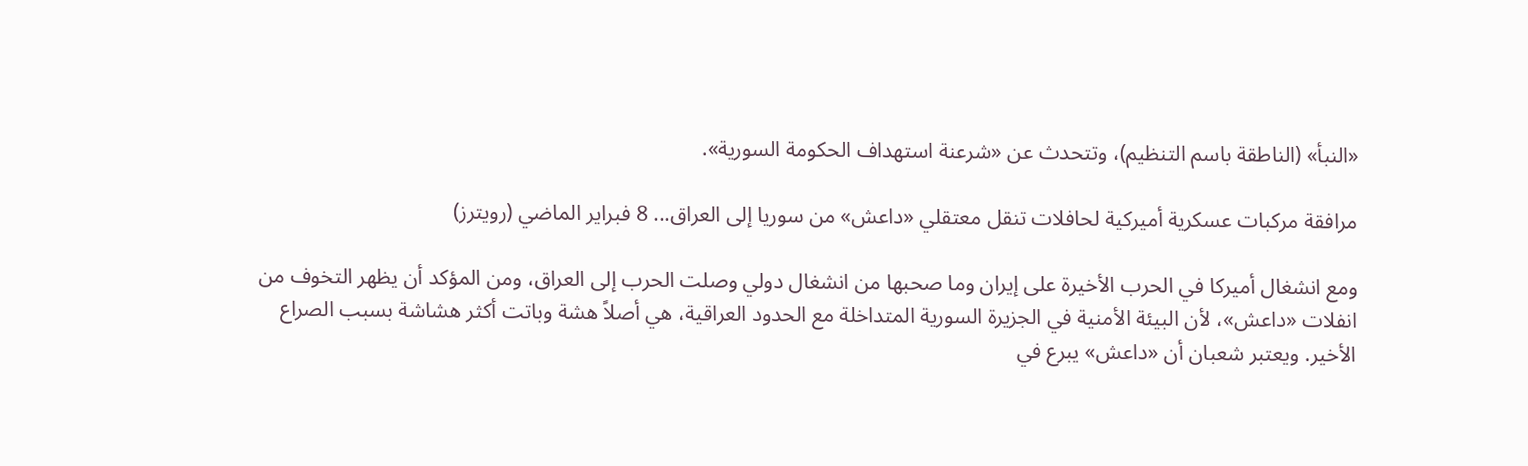«النبأ» (الناطقة باسم التنظيم)، وتتحدث عن «شرعنة استهداف الحكومة السورية».

مرافقة مركبات عسكرية أميركية لحافلات تنقل معتقلي «داعش» من سوريا إلى العراق... 8 فبراير الماضي (رويترز)

ومع انشغال أميركا في الحرب الأخيرة على إيران وما صحبها من انشغال دولي وصلت الحرب إلى العراق، ومن المؤكد أن يظهر التخوف من انفلات «داعش»، لأن البيئة الأمنية في الجزيرة السورية المتداخلة مع الحدود العراقية، هي أصلاً هشة وباتت أكثر هشاشة بسبب الصراع الأخير. ويعتبر شعبان أن «داعش» يبرع في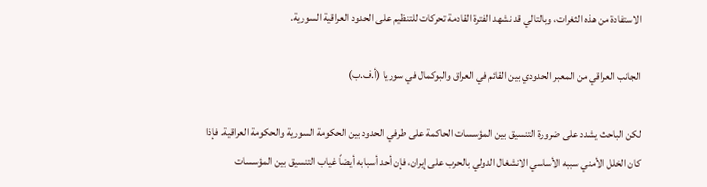الاستفادة من هذه الثغرات، وبالتالي قد نشهد الفترة القادمة تحركات للتنظيم على الحدود العراقية السورية.

الجانب العراقي من المعبر الحدودي بين القائم في العراق والبوكمال في سوريا (أ.ف.ب)

لكن الباحث يشدد على ضرورة التنسيق بين المؤسسات الحاكمة على طرفي الحدود بين الحكومة السورية والحكومة العراقية. فإذا كان الخلل الأمني سببه الأساسي الانشغال الدولي بالحرب على إيران، فإن أحد أسبابه أيضاً غياب التنسيق بين المؤسسات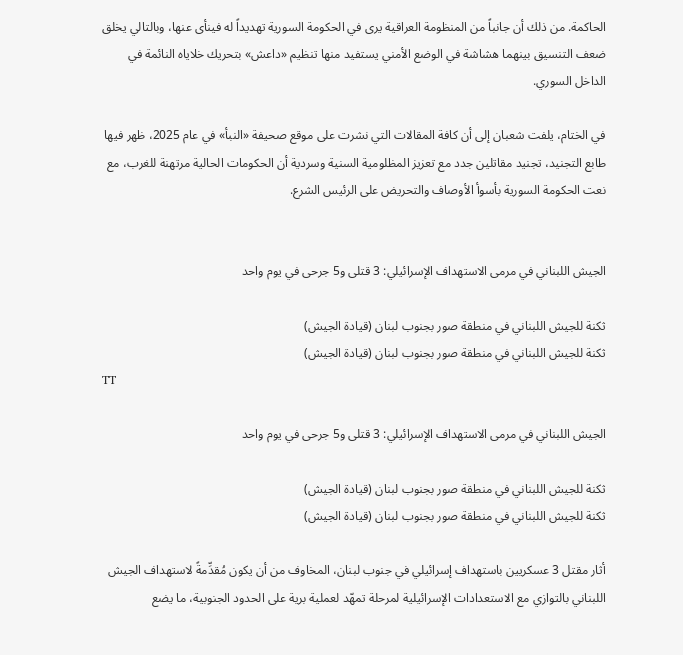الحاكمة. من ذلك أن جانباً من المنظومة العراقية يرى في الحكومة السورية تهديداً له فينأى عنها، وبالتالي يخلق ضعف التنسيق بينهما هشاشة في الوضع الأمني يستفيد منها تنظيم «داعش» بتحريك خلاياه النائمة في الداخل السوري.

في الختام، يلفت شعبان إلى أن كافة المقالات التي نشرت على موقع صحيفة «النبأ» في عام 2025، ظهر فيها طابع التجنيد، تجنيد مقاتلين جدد مع تعزيز المظلومية السنية وسردية أن الحكومات الحالية مرتهنة للغرب، مع نعت الحكومة السورية بأسوأ الأوصاف والتحريض على الرئيس الشرع.


الجيش اللبناني في مرمى الاستهداف الإسرائيلي: 3 قتلى و5 جرحى في يوم واحد

ثكنة للجيش اللبناني في منطقة صور بجنوب لبنان (قيادة الجيش)
ثكنة للجيش اللبناني في منطقة صور بجنوب لبنان (قيادة الجيش)
TT

الجيش اللبناني في مرمى الاستهداف الإسرائيلي: 3 قتلى و5 جرحى في يوم واحد

ثكنة للجيش اللبناني في منطقة صور بجنوب لبنان (قيادة الجيش)
ثكنة للجيش اللبناني في منطقة صور بجنوب لبنان (قيادة الجيش)

أثار مقتل 3 عسكريين باستهداف إسرائيلي في جنوب لبنان، المخاوف من أن يكون مُقدِّمةً لاستهداف الجيش اللبناني بالتوازي مع الاستعدادات الإسرائيلية لمرحلة تمهّد لعملية برية على الحدود الجنوبية، ما يضع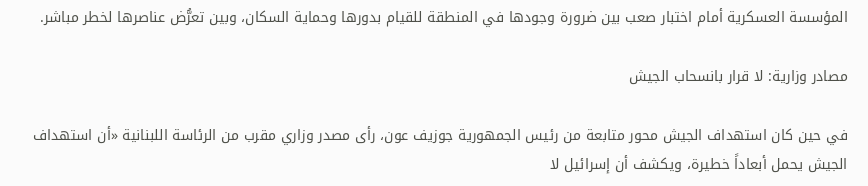المؤسسة العسكرية أمام اختبار صعب بين ضرورة وجودها في المنطقة للقيام بدورها وحماية السكان، وبين تعرُّض عناصرها لخطر مباشر.

مصادر وزارية: لا قرار بانسحاب الجيش

في حين كان استهداف الجيش محور متابعة من رئيس الجمهورية جوزيف عون، رأى مصدر وزاري مقرب من الرئاسة اللبنانية «أن استهداف الجيش يحمل أبعاداً خطيرة، ويكشف أن إسرائيل لا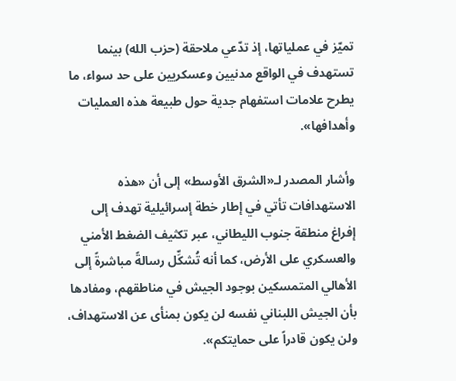تميّز في عملياتها، إذ تدّعي ملاحقة (حزب الله) بينما تستهدف في الواقع مدنيين وعسكريين على حد سواء، ما يطرح علامات استفهام جدية حول طبيعة هذه العمليات وأهدافها».

وأشار المصدر لـ«الشرق الأوسط» إلى أن «هذه الاستهدافات تأتي في إطار خطة إسرائيلية تهدف إلى إفراغ منطقة جنوب الليطاني، عبر تكثيف الضغط الأمني والعسكري على الأرض، كما أنه تُشكِّل رسالةً مباشرةً إلى الأهالي المتمسكين بوجود الجيش في مناطقهم، ومفادها بأن الجيش اللبناني نفسه لن يكون بمنأى عن الاستهداف، ولن يكون قادراً على حمايتكم».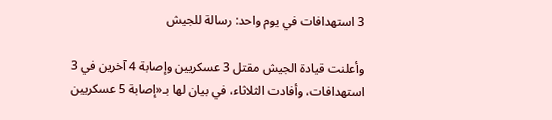3 استهدافات في يوم واحد: رسالة للجيش

وأعلنت قيادة الجيش مقتل 3 عسكريين وإصابة 4 آخرين في 3 استهدافات، وأفادت الثلاثاء، في بيان لها بـ«إصابة 5 عسكريين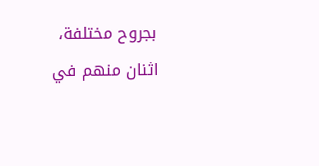بجروح مختلفة، اثنان منهم في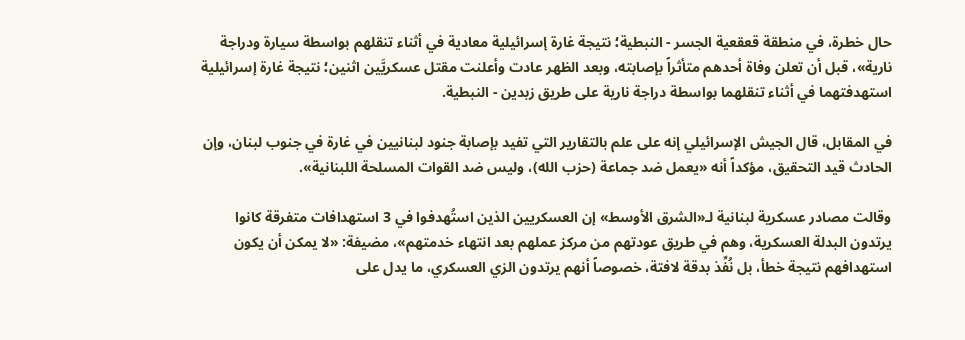حال خطرة، في منطقة قعقعية الجسر - النبطية؛ نتيجة غارة إسرائيلية معادية في أثناء تنقلهم بواسطة سيارة ودراجة نارية»، قبل أن تعلن وفاة أحدهم متأثراً بإصابته، وبعد الظهر عادت وأعلنت مقتل عسكريَّين اثنين؛ نتيجة غارة إسرائيلية استهدفتهما في أثناء تنقلهما بواسطة دراجة نارية على طريق زبدين - النبطية.

في المقابل، قال الجيش الإسرائيلي إنه على علم بالتقارير التي تفيد بإصابة جنود لبنانيين في غارة في جنوب لبنان، وإن الحادث قيد التحقيق، مؤكداً أنه «يعمل ضد جماعة (حزب الله)، وليس ضد القوات المسلحة اللبنانية».

وقالت مصادر عسكرية لبنانية لـ«الشرق الأوسط» إن العسكريين الذين استُهدفوا في 3 استهدافات متفرقة كانوا يرتدون البدلة العسكرية، وهم في طريق عودتهم من مركز عملهم بعد انتهاء خدمتهم»، مضيفة: «لا يمكن أن يكون استهدافهم نتيجة خطأ، بل نُفِّذ بدقة لافتة، خصوصاً أنهم يرتدون الزي العسكري، ما يدل على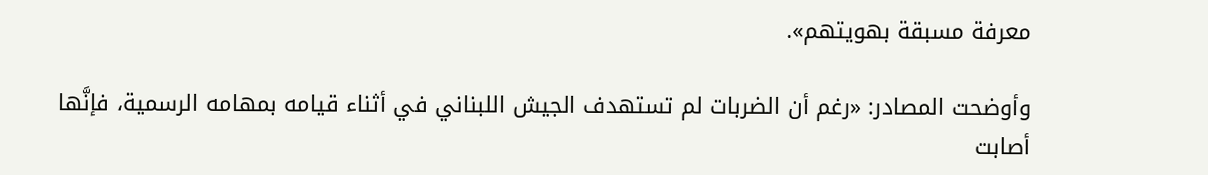معرفة مسبقة بهويتهم».

وأوضحت المصادر: «رغم أن الضربات لم تستهدف الجيش اللبناني في أثناء قيامه بمهامه الرسمية، فإنَّها أصابت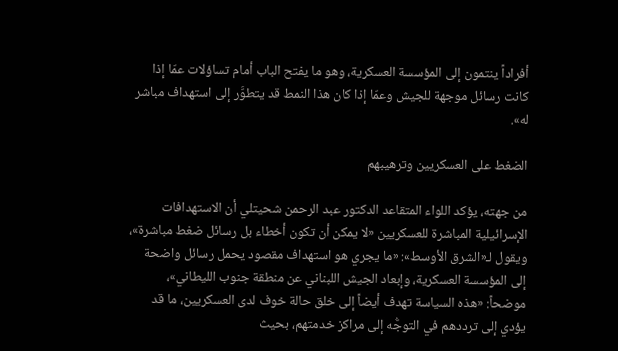أفراداً ينتمون إلى المؤسسة العسكرية، وهو ما يفتح الباب أمام تساؤلات عمّا إذا كانت رسائل موجهة للجيش وعمّا إذا كان هذا النمط قد يتطوَّر إلى استهداف مباشر له».

الضغط على العسكريين وترهيبهم

من جهته، يؤكد اللواء المتقاعد الدكتور عبد الرحمن شحيتلي أن الاستهدافات الإسرائيلية المباشرة للعسكريين «لا يمكن أن تكون أخطاء بل رسائل ضغط مباشرة»، ويقول لـ«الشرق الأوسط»: «ما يجري هو استهداف مقصود يحمل رسائل واضحة إلى المؤسسة العسكرية، وإبعاد الجيش اللبناني عن منطقة جنوب الليطاني»، موضحاً: «هذه السياسة تهدف أيضاً إلى خلق حالة خوف لدى العسكريين، ما قد يؤدي إلى ترددهم في التوجُّه إلى مراكز خدمتهم، بحيث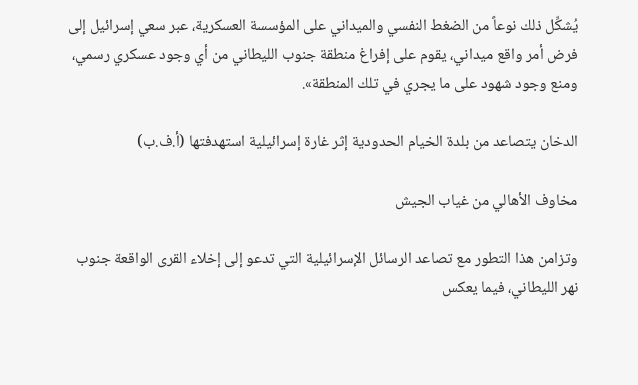يُشكِّل ذلك نوعاً من الضغط النفسي والميداني على المؤسسة العسكرية، عبر سعي إسرائيل إلى فرض أمر واقع ميداني، يقوم على إفراغ منطقة جنوب الليطاني من أي وجود عسكري رسمي، ومنع وجود شهود على ما يجري في تلك المنطقة».

الدخان يتصاعد من بلدة الخيام الحدودية إثر غارة إسرائيلية استهدفتها (أ.ف.ب)

مخاوف الأهالي من غياب الجيش

وتزامن هذا التطور مع تصاعد الرسائل الإسرائيلية التي تدعو إلى إخلاء القرى الواقعة جنوب نهر الليطاني، فيما يعكس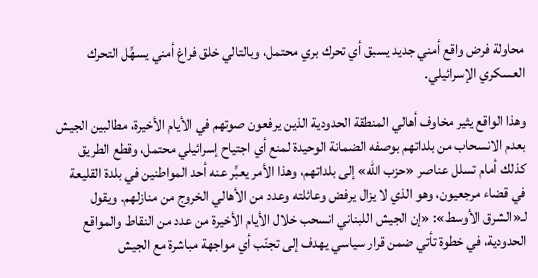محاولة فرض واقع أمني جديد يسبق أي تحرك بري محتمل، وبالتالي خلق فراغ أمني يسهِّل التحرك العسكري الإسرائيلي.

وهذا الواقع يثير مخاوف أهالي المنطقة الحدودية الذين يرفعون صوتهم في الأيام الأخيرة، مطالبين الجيش بعدم الانسحاب من بلداتهم بوصفه الضمانة الوحيدة لمنع أي اجتياح إسرائيلي محتمل، وقطع الطريق كذلك أمام تسلل عناصر «حزب الله» إلى بلداتهم، وهذا الأمر يعبِّر عنه أحد المواطنين في بلدة القليعة في قضاء مرجعيون، وهو الذي لا يزال يرفض وعائلته وعدد من الأهالي الخروج من منازلهم. ويقول لـ«الشرق الأوسط»: «إن الجيش اللبناني انسحب خلال الأيام الأخيرة من عدد من النقاط والمواقع الحدودية، في خطوة تأتي ضمن قرار سياسي يهدف إلى تجنّب أي مواجهة مباشرة مع الجيش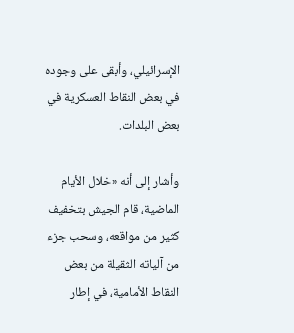الإسرائيلي، وأبقى على وجوده في بعض النقاط العسكرية في بعض البلدات.

وأشار إلى أنه «خلال الأيام الماضية، قام الجيش بتخفيف كثير من مواقعه، وسحب جزء من آلياته الثقيلة من بعض النقاط الأمامية، في إطار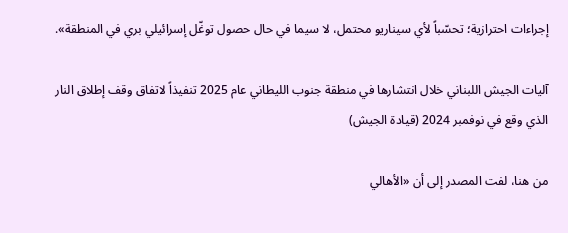إجراءات احترازية؛ تحسّباً لأي سيناريو محتمل، لا سيما في حال حصول توغّل إسرائيلي بري في المنطقة».

آليات الجيش اللبناني خلال انتشارها في منطقة جنوب الليطاني عام 2025 تنفيذاً لاتفاق وقف إطلاق النار الذي وقع في نوفمبر 2024 (قيادة الجيش)

من هنا، لفت المصدر إلى أن «الأهالي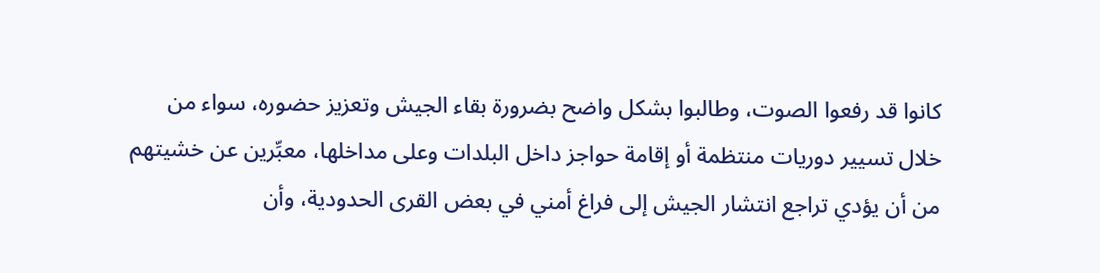كانوا قد رفعوا الصوت، وطالبوا بشكل واضح بضرورة بقاء الجيش وتعزيز حضوره، سواء من خلال تسيير دوريات منتظمة أو إقامة حواجز داخل البلدات وعلى مداخلها، معبِّرين عن خشيتهم من أن يؤدي تراجع انتشار الجيش إلى فراغ أمني في بعض القرى الحدودية، وأن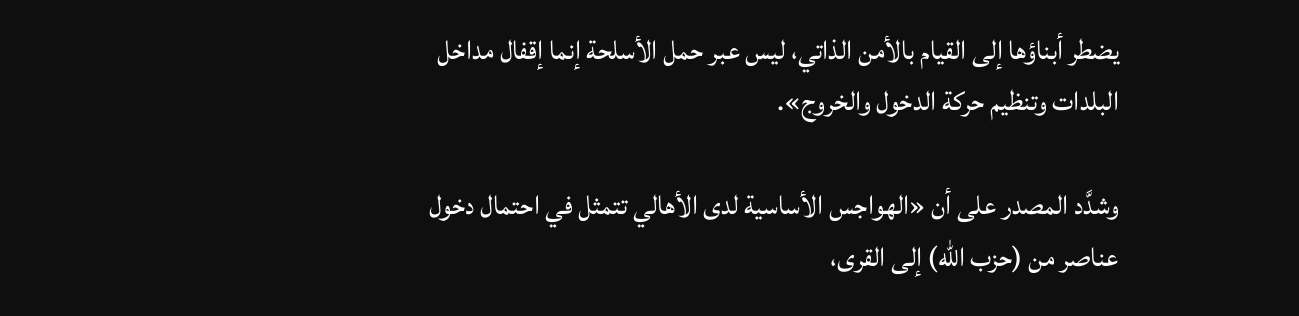يضطر أبناؤها إلى القيام بالأمن الذاتي، ليس عبر حمل الأسلحة إنما إقفال مداخل البلدات وتنظيم حركة الدخول والخروج».

وشدَّد المصدر على أن «الهواجس الأساسية لدى الأهالي تتمثل في احتمال دخول عناصر من (حزب الله) إلى القرى،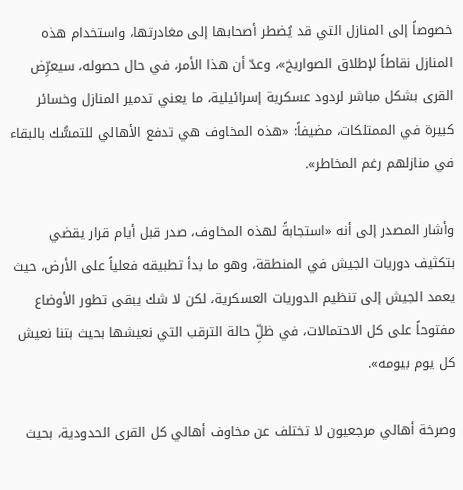خصوصاً إلى المنازل التي قد يُضطر أصحابها إلى مغادرتها، واستخدام هذه المنازل نقاطاً لإطلاق الصواريخ»، وعدّ أن هذا الأمر، في حال حصوله، سيعرِّض القرى بشكل مباشر لردود عسكرية إسرائيلية، ما يعني تدمير المنازل وخسائر كبيرة في الممتلكات، مضيفاً: «هذه المخاوف هي تدفع الأهالي للتمسُّك بالبقاء في منازلهم رغم المخاطر».

وأشار المصدر إلى أنه «استجابةً لهذه المخاوف، صدر قبل أيام قرار يقضي بتكثيف دوريات الجيش في المنطقة، وهو ما بدأ تطبيقه فعلياً على الأرض، حيث يعمد الجيش إلى تنظيم الدوريات العسكرية، لكن لا شك يبقى تطور الأوضاع مفتوحاً على كل الاحتمالات، في ظلِّ حالة الترقب التي نعيشها بحيث بتنا نعيش كل يوم بيومه».

وصرخة أهالي مرجعيون لا تختلف عن مخاوف أهالي كل القرى الحدودية، بحيث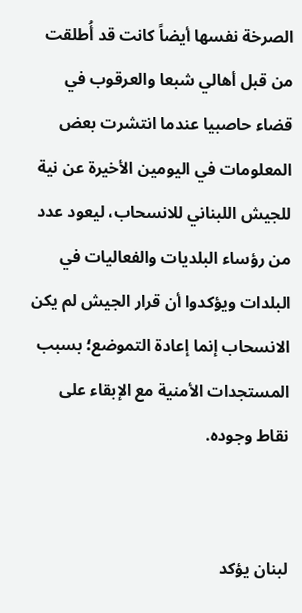الصرخة نفسها أيضاً كانت قد أُطلقت من قبل أهالي شبعا والعرقوب في قضاء حاصبيا عندما انتشرت بعض المعلومات في اليومين الأخيرة عن نية للجيش اللبناني للانسحاب، ليعود عدد من رؤساء البلديات والفعاليات في البلدات ويؤكدوا أن قرار الجيش لم يكن الانسحاب إنما إعادة التموضع؛ بسبب المستجدات الأمنية مع الإبقاء على نقاط وجوده.


لبنان يؤكد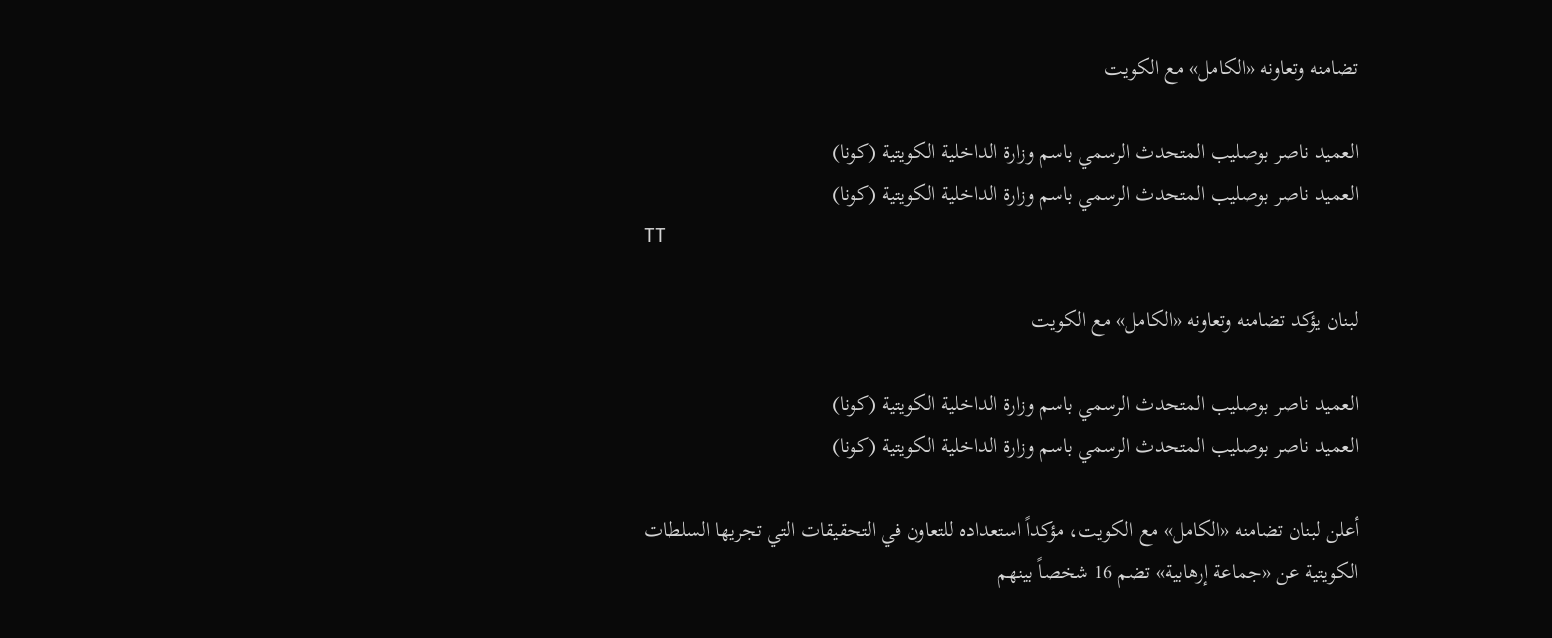تضامنه وتعاونه «الكامل» مع الكويت

العميد ناصر بوصليب المتحدث الرسمي باسم وزارة الداخلية الكويتية (كونا)
العميد ناصر بوصليب المتحدث الرسمي باسم وزارة الداخلية الكويتية (كونا)
TT

لبنان يؤكد تضامنه وتعاونه «الكامل» مع الكويت

العميد ناصر بوصليب المتحدث الرسمي باسم وزارة الداخلية الكويتية (كونا)
العميد ناصر بوصليب المتحدث الرسمي باسم وزارة الداخلية الكويتية (كونا)

أعلن لبنان تضامنه «الكامل» مع الكويت، مؤكداً استعداده للتعاون في التحقيقات التي تجريها السلطات الكويتية عن «جماعة إرهابية» تضم 16 شخصاً بينهم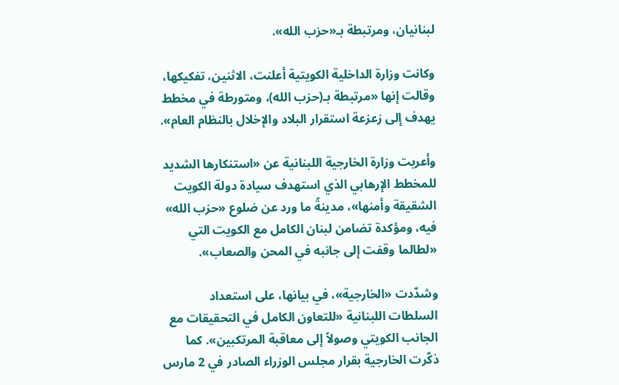لبنانيان، ومرتبطة بـ«حزب الله».

وكانت وزارة الداخلية الكويتية أعلنت، الاثنين، تفكيكها، وقالت إنها «مرتبطة بـ(حزب الله)، ومتورطة في مخطط يهدف إلى زعزعة استقرار البلاد والإخلال بالنظام العام».

وأعربت وزارة الخارجية اللبنانية عن «استنكارها الشديد للمخطط الإرهابي الذي استهدف سيادة دولة الكويت الشقيقة وأمنها»، مدينةً ما ورد عن ضلوع «حزب الله» فيه، ومؤكدة تضامن لبنان الكامل مع الكويت التي «لطالما وقفت إلى جانبه في المحن والصعاب».

وشدّدت «الخارجية»، في بيانها، على استعداد السلطات اللبنانية «للتعاون الكامل في التحقيقات مع الجانب الكويتي وصولاً إلى معاقبة المرتكبين». كما ذكّرت الخارجية بقرار مجلس الوزراء الصادر في 2 مارس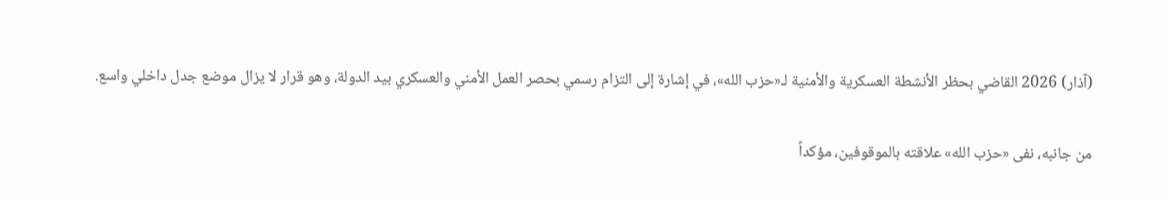(آذار) 2026 القاضي بحظر الأنشطة العسكرية والأمنية لـ«حزب الله»، في إشارة إلى التزام رسمي بحصر العمل الأمني والعسكري بيد الدولة، وهو قرار لا يزال موضع جدل داخلي واسع.

من جانبه، نفى «حزب الله» علاقته بالموقوفين، مؤكداً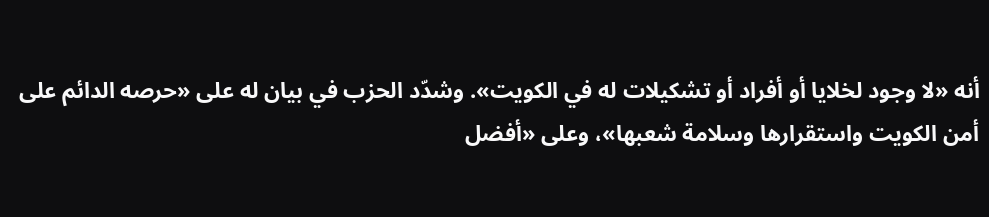أنه «لا وجود لخلايا أو أفراد أو تشكيلات له في الكويت». وشدّد الحزب في بيان له على «حرصه الدائم على أمن الكويت واستقرارها وسلامة شعبها»، وعلى «أفضل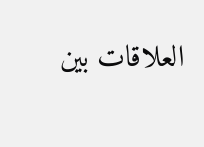العلاقات بين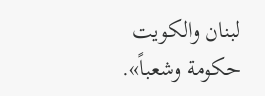لبنان والكويت حكومة وشعباً».